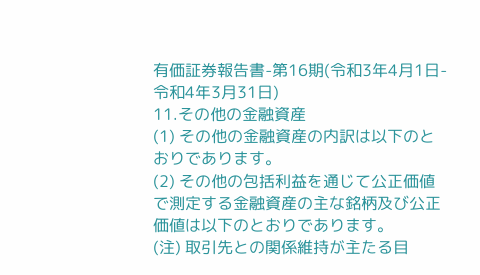有価証券報告書-第16期(令和3年4月1日-令和4年3月31日)
11.その他の金融資産
(1) その他の金融資産の内訳は以下のとおりであります。
(2) その他の包括利益を通じて公正価値で測定する金融資産の主な銘柄及び公正価値は以下のとおりであります。
(注) 取引先との関係維持が主たる目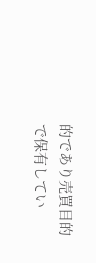的であり売買目的で保有してい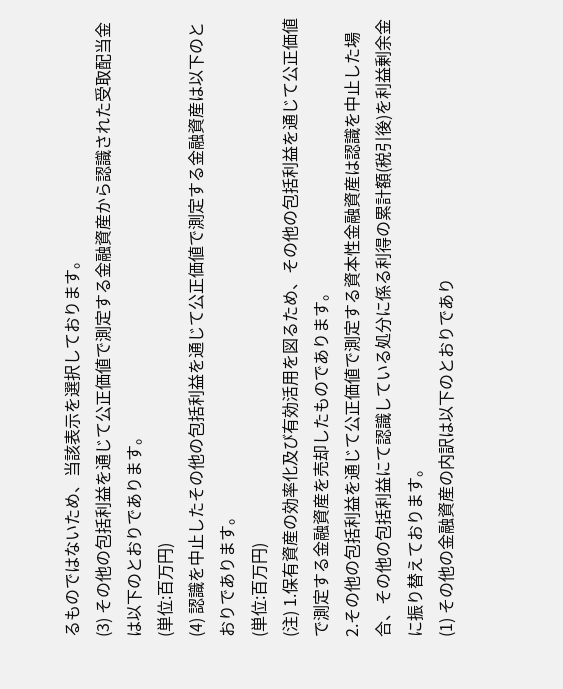るものではないため、当該表示を選択しております。
(3) その他の包括利益を通じて公正価値で測定する金融資産から認識された受取配当金は以下のとおりであります。
(単位:百万円)
(4) 認識を中止したその他の包括利益を通じて公正価値で測定する金融資産は以下のとおりであります。
(単位:百万円)
(注) 1.保有資産の効率化及び有効活用を図るため、その他の包括利益を通じて公正価値で測定する金融資産を売却したものであります。
2.その他の包括利益を通じて公正価値で測定する資本性金融資産は認識を中止した場合、その他の包括利益にて認識している処分に係る利得の累計額(税引後)を利益剰余金に振り替えております。
(1) その他の金融資産の内訳は以下のとおりであり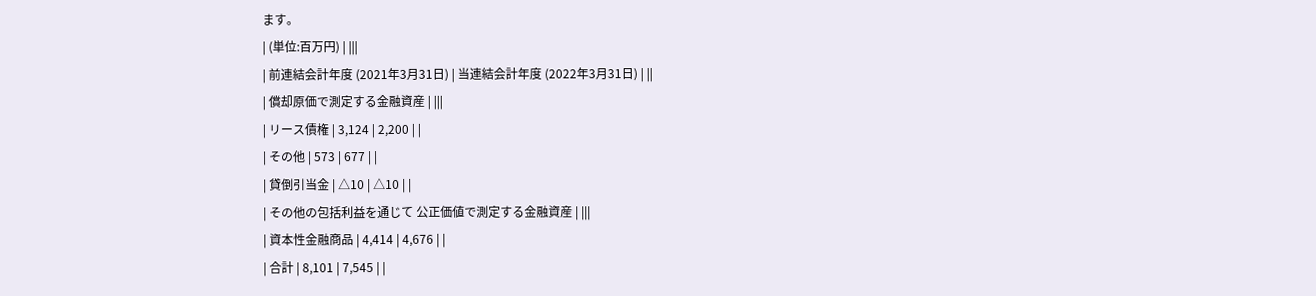ます。
| (単位:百万円) | |||
| 前連結会計年度 (2021年3月31日) | 当連結会計年度 (2022年3月31日) | ||
| 償却原価で測定する金融資産 | |||
| リース債権 | 3,124 | 2,200 | |
| その他 | 573 | 677 | |
| 貸倒引当金 | △10 | △10 | |
| その他の包括利益を通じて 公正価値で測定する金融資産 | |||
| 資本性金融商品 | 4,414 | 4,676 | |
| 合計 | 8,101 | 7,545 | |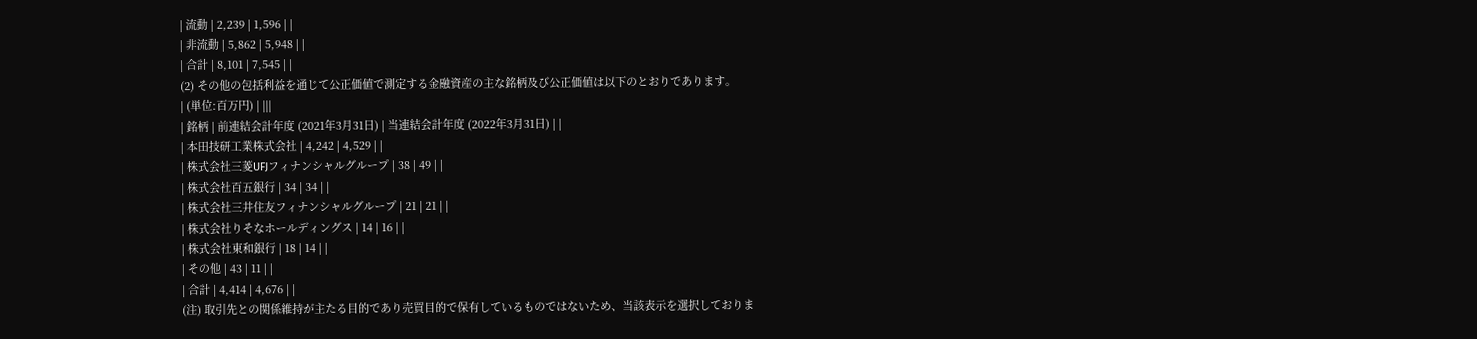| 流動 | 2,239 | 1,596 | |
| 非流動 | 5,862 | 5,948 | |
| 合計 | 8,101 | 7,545 | |
(2) その他の包括利益を通じて公正価値で測定する金融資産の主な銘柄及び公正価値は以下のとおりであります。
| (単位:百万円) | |||
| 銘柄 | 前連結会計年度 (2021年3月31日) | 当連結会計年度 (2022年3月31日) | |
| 本田技研工業株式会社 | 4,242 | 4,529 | |
| 株式会社三菱UFJフィナンシャルグループ | 38 | 49 | |
| 株式会社百五銀行 | 34 | 34 | |
| 株式会社三井住友フィナンシャルグループ | 21 | 21 | |
| 株式会社りそなホールディングス | 14 | 16 | |
| 株式会社東和銀行 | 18 | 14 | |
| その他 | 43 | 11 | |
| 合計 | 4,414 | 4,676 | |
(注) 取引先との関係維持が主たる目的であり売買目的で保有しているものではないため、当該表示を選択しておりま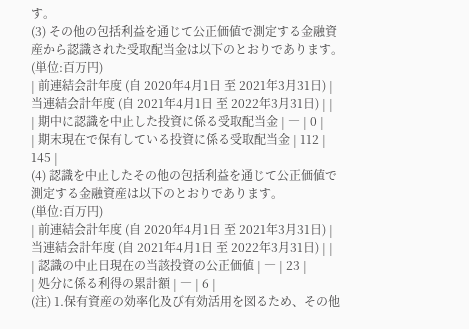す。
(3) その他の包括利益を通じて公正価値で測定する金融資産から認識された受取配当金は以下のとおりであります。
(単位:百万円)
| 前連結会計年度 (自 2020年4月1日 至 2021年3月31日) | 当連結会計年度 (自 2021年4月1日 至 2022年3月31日) | |
| 期中に認識を中止した投資に係る受取配当金 | ― | 0 |
| 期末現在で保有している投資に係る受取配当金 | 112 | 145 |
(4) 認識を中止したその他の包括利益を通じて公正価値で測定する金融資産は以下のとおりであります。
(単位:百万円)
| 前連結会計年度 (自 2020年4月1日 至 2021年3月31日) | 当連結会計年度 (自 2021年4月1日 至 2022年3月31日) | |
| 認識の中止日現在の当該投資の公正価値 | ― | 23 |
| 処分に係る利得の累計額 | ― | 6 |
(注) 1.保有資産の効率化及び有効活用を図るため、その他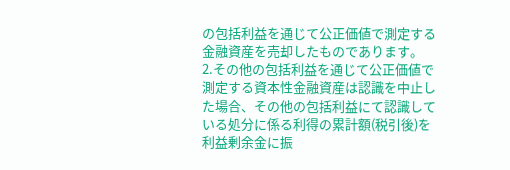の包括利益を通じて公正価値で測定する金融資産を売却したものであります。
2.その他の包括利益を通じて公正価値で測定する資本性金融資産は認識を中止した場合、その他の包括利益にて認識している処分に係る利得の累計額(税引後)を利益剰余金に振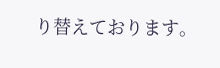り替えております。